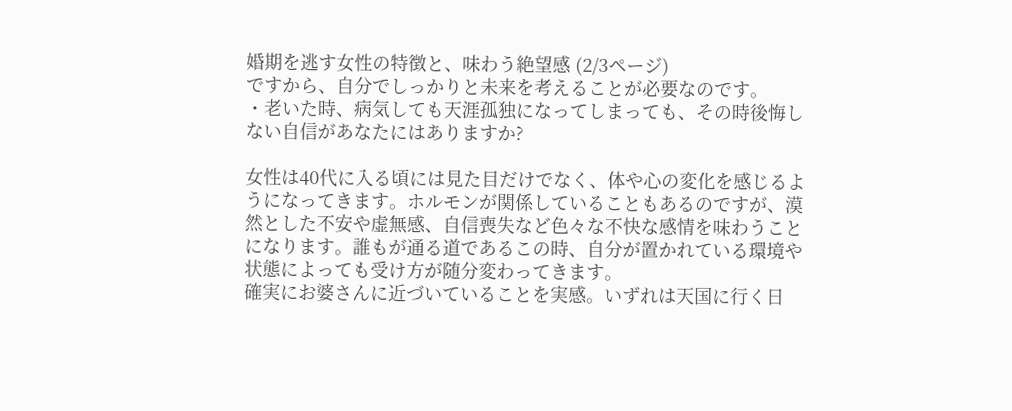婚期を逃す女性の特徴と、味わう絶望感 (2/3ページ)
ですから、自分でしっかりと未来を考えることが必要なのです。
・老いた時、病気しても天涯孤独になってしまっても、その時後悔しない自信があなたにはありますか?

女性は40代に入る頃には見た目だけでなく、体や心の変化を感じるようになってきます。ホルモンが関係していることもあるのですが、漠然とした不安や虚無感、自信喪失など色々な不快な感情を味わうことになります。誰もが通る道であるこの時、自分が置かれている環境や状態によっても受け方が随分変わってきます。
確実にお婆さんに近づいていることを実感。いずれは天国に行く日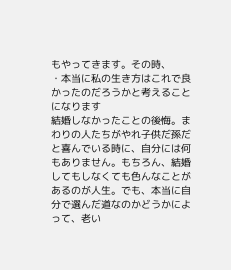もやってきます。その時、
・本当に私の生き方はこれで良かったのだろうかと考えることになります
結婚しなかったことの後悔。まわりの人たちがやれ子供だ孫だと喜んでいる時に、自分には何もありません。もちろん、結婚してもしなくても色んなことがあるのが人生。でも、本当に自分で選んだ道なのかどうかによって、老い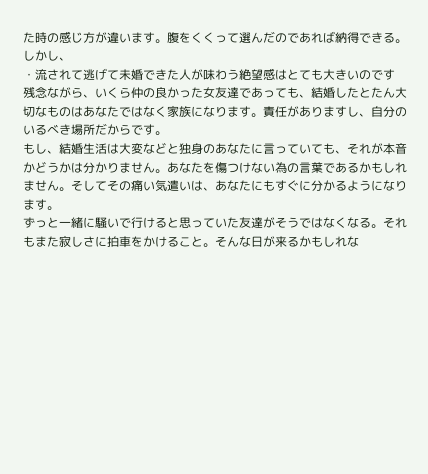た時の感じ方が違います。腹をくくって選んだのであれば納得できる。しかし、
・流されて逃げて未婚できた人が味わう絶望感はとても大きいのです
残念ながら、いくら仲の良かった女友達であっても、結婚したとたん大切なものはあなたではなく家族になります。責任がありますし、自分のいるべき場所だからです。
もし、結婚生活は大変などと独身のあなたに言っていても、それが本音かどうかは分かりません。あなたを傷つけない為の言葉であるかもしれません。そしてその痛い気遣いは、あなたにもすぐに分かるようになります。
ずっと一緒に騒いで行けると思っていた友達がそうではなくなる。それもまた寂しさに拍車をかけること。そんな日が来るかもしれな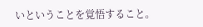いということを覚悟すること。